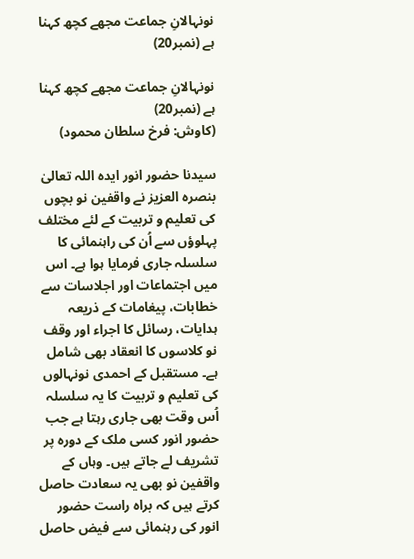نونہالانِ جماعت مجھے کچھ کہنا ہے (نمبر20)

نونہالانِ جماعت مجھے کچھ کہنا ہے (نمبر20)
(کاوش: فرخ سلطان محمود)

سیدنا حضور انور ایدہ اللہ تعالیٰ بنصرہ العزیز نے واقفین نو بچوں کی تعلیم و تربیت کے لئے مختلف پہلوؤں سے اُن کی راہنمائی کا سلسلہ جاری فرمایا ہوا ہے۔ اس میں اجتماعات اور اجلاسات سے خطابات، پیغامات کے ذریعہ ہدایات، رسائل کا اجراء اور وقف نو کلاسوں کا انعقاد بھی شامل ہے۔ مستقبل کے احمدی نونہالوں کی تعلیم و تربیت کا یہ سلسلہ اُس وقت بھی جاری رہتا ہے جب حضور انور کسی ملک کے دورہ پر تشریف لے جاتے ہیں۔ وہاں کے واقفین نو بھی یہ سعادت حاصل کرتے ہیں کہ براہ راست حضور انور کی رہنمائی سے فیض حاصل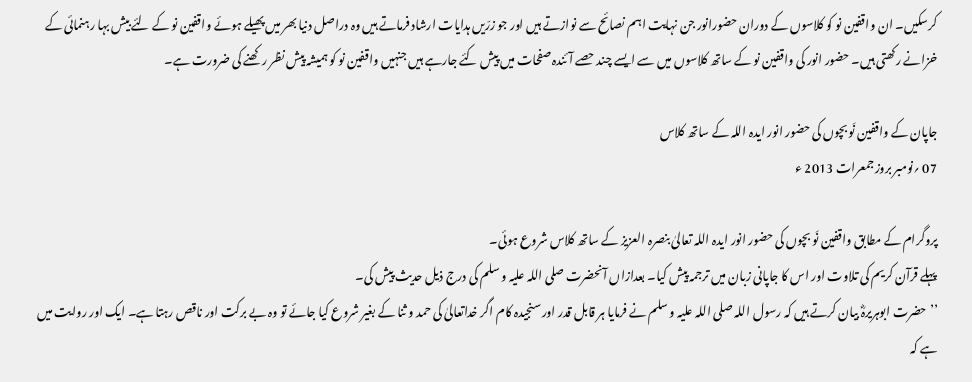کرسکیں۔ ان واقفین نو کو کلاسوں کے دوران حضورانور جن نہایت اہم نصائح سے نوازتے ہیں اور جو زرّیں ہدایات ارشاد فرماتے ہیں وہ دراصل دنیا بھر میں پھیلے ہوئے واقفین نو کے لئے بیش بہا رہنمائی کے خزانے رکھتی ہیں۔ حضور انور کی واقفین نو کے ساتھ کلاسوں میں سے ایسے چند حصے آئندہ صفحات میں پیش کئے جارہے ہیں جنہیں واقفین نو کو ہمیشہ پیش نظر رکھنے کی ضرورت ہے۔

جاپان کے واقفین نَو بچوں کی حضور انور ایدہ اللہ کے ساتھ کلاس
07 ؍نومبر بروزجمعرات 2013 ء

پروگرام کے مطابق واقفین نَو بچوں کی حضور انور ایدہ اللہ تعالیٰ بنصرہ العزیز کے ساتھ کلاس شروع ہوئی۔
پہلے قرآن کریم کی تلاوت اور اس کا جاپانی زبان میں ترجمہ پیش کیا۔ بعدازاں آنحضرت صلی اللہ علیہ و سلم کی درج ذیل حدیث پیش کی۔
’’حضرت ابوہریرہؓ بیان کرتے ہیں کہ رسول اللہ صلی اللہ علیہ و سلم نے فرمایا ہر قابل قدر اور سنجیدہ کام اگر خداتعالیٰ کی حمد و ثنا کے بغیر شروع کیا جائے تو وہ بے برکت اور ناقص رہتا ہے۔ ایک اور روایت میں ہے کہ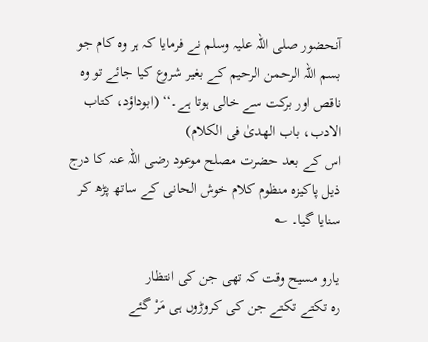آنحضور صلی اللہ علیہ وسلم نے فرمایا کہ ہر وہ کام جو بسم اللہ الرحمن الرحیم کے بغیر شروع کیا جائے تو وہ ناقص اور برکت سے خالی ہوتا ہے۔‘‘ (ابوداؤد، کتاب الادب، باب الھدیٰ فی الکلام)
اس کے بعد حضرت مصلح موعود رضی اللہ عنہ کا درج ذیل پاکیزہ منظوم کلام خوش الحانی کے ساتھ پڑھ کر سنایا گیا۔ ؎

یارو مسیح وقت کہ تھی جن کی انتظار
رہ تکتے تکتے جن کی کروڑوں ہی مَرْ گئے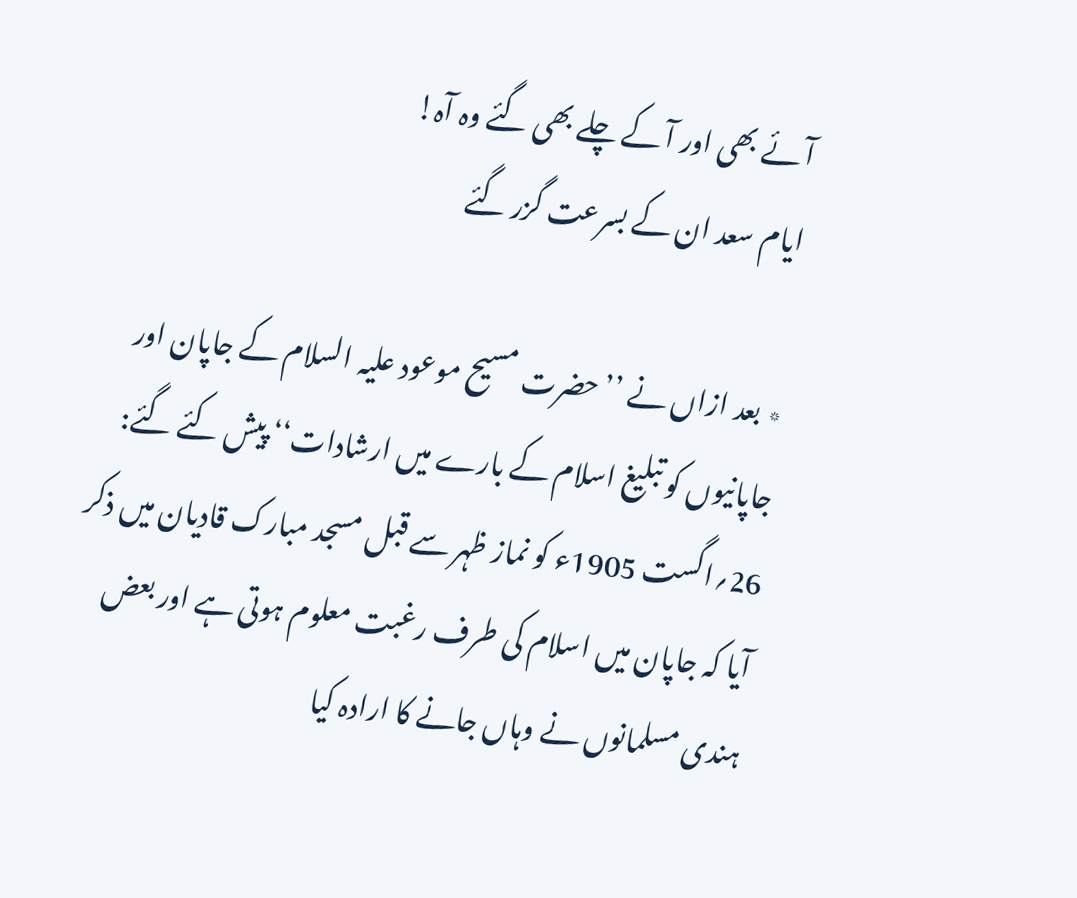آئے بھی اور آ کے چلے بھی گئے وہ آہ!
ایام سعد ان کے بسرعت گزر گئے

٭ بعد ازاں نے ’’حضرت مسیح موعود علیہ السلام کے جاپان اور جاپانیوں کو تبلیغ اسلام کے بارے میں ارشادات‘‘ پیش کئے گئے:
26؍اگست 1905ء کو نماز ظہر سے قبل مسجد مبارک قادیان میں ذکر آیا کہ جاپان میں اسلام کی طرف رغبت معلوم ہوتی ہے اور بعض ہندی مسلمانوں نے وہاں جانے کا ارادہ کیا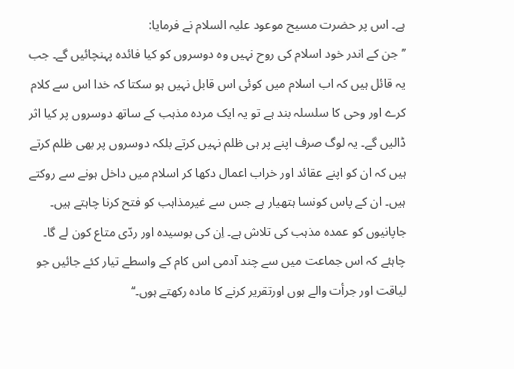ہے۔ اس پر حضرت مسیح موعود علیہ السلام نے فرمایا:
’’جن کے اندر خود اسلام کی روح نہیں وہ دوسروں کو کیا فائدہ پہنچائیں گے۔ جب یہ قائل ہیں کہ اب اسلام میں کوئی اس قابل نہیں ہو سکتا کہ خدا اس سے کلام کرے اور وحی کا سلسلہ بند ہے تو یہ ایک مردہ مذہب کے ساتھ دوسروں پر کیا اثر ڈالیں گے۔ یہ لوگ صرف اپنے پر ہی ظلم نہیں کرتے بلکہ دوسروں پر بھی ظلم کرتے ہیں کہ ان کو اپنے عقائد اور خراب اعمال دکھا کر اسلام میں داخل ہونے سے روکتے ہیں۔ ان کے پاس کونسا ہتھیار ہے جس سے غیرمذاہب کو فتح کرنا چاہتے ہیں۔ جاپانیوں کو عمدہ مذہب کی تلاش ہے۔ اِن کی بوسیدہ اور ردّی متاع کون لے گا۔ چاہئے کہ اس جماعت میں سے چند آدمی اس کام کے واسطے تیار کئے جائیں جو لیاقت اور جرأت والے ہوں اورتقریر کرنے کا مادہ رکھتے ہوں۔‘‘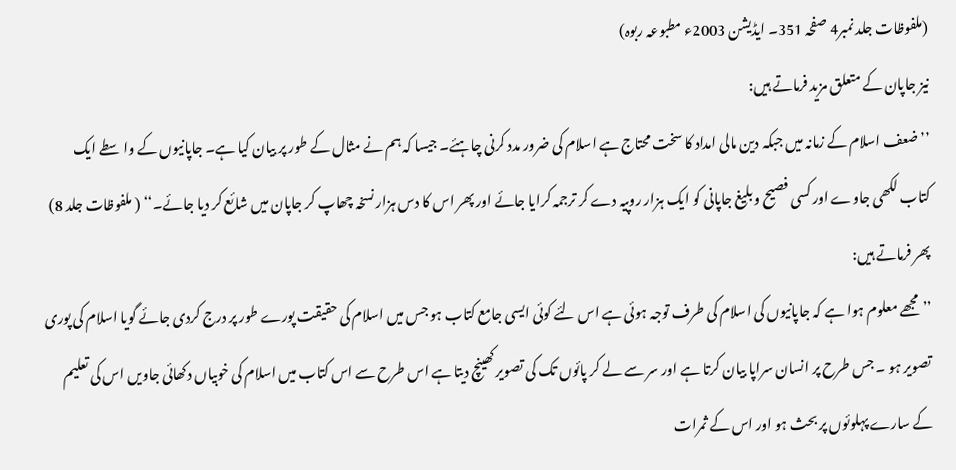(ملفوظات جلد نمبر4 صفحہ 351۔ ایڈیشن 2003ء مطبوعہ ربوہ)
نیز جاپان کے متعلق مزید فرماتے ہیں:
’’ضعف اسلام کے زمانہ میں جبکہ دین مالی امداد کا سخت محتاج ہے اسلام کی ضرور مدد کرنی چاہئے۔ جیسا کہ ہم نے مثال کے طور پر بیان کیا ہے۔ جاپانیوں کے واسطے ایک کتاب لکھی جاوے اور کسی فصیح و بلیغ جاپانی کو ایک ہزار روپیہ دے کر ترجمہ کرایا جائے اور پھر اس کا دس ہزار نسخہ چھاپ کر جاپان میں شائع کر دیا جائے۔‘‘ ( ملفوظات جلد 8)
پھر فرماتے ہیں:
’’مجھے معلوم ہوا ہے کہ جاپانیوں کی اسلام کی طرف توجہ ہوئی ہے اس لئے کوئی ایسی جامع کتاب ہو جس میں اسلام کی حقیقت پورے طور پر درج کردی جائے گویا اسلام کی پوری تصویر ہو ۔ جس طرح پر انسان سراپا بیان کرتا ہے اور سر سے لے کر پائوں تک کی تصویر کھینچ دیتا ہے اس طرح سے اس کتاب میں اسلام کی خوبیاں دکھائی جاویں اس کی تعلیم کے سارے پہلوئوں پر بحث ہو اور اس کے ثمرات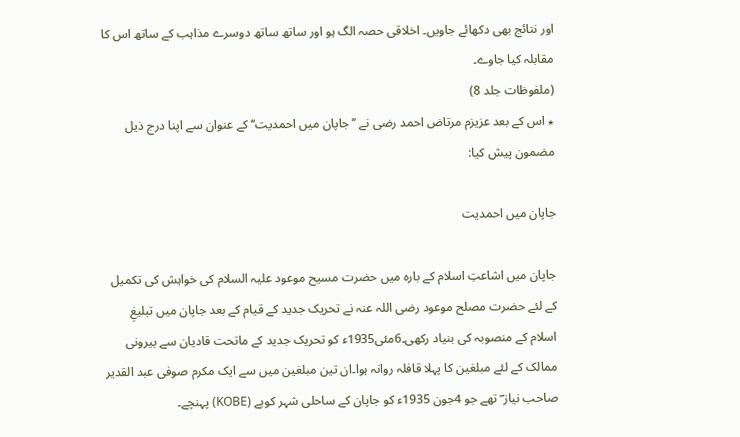اور نتائج بھی دکھائے جاویں۔ اخلاقی حصہ الگ ہو اور ساتھ ساتھ دوسرے مذاہب کے ساتھ اس کا مقابلہ کیا جاوے۔
(ملفوظات جلد 8)
٭ اس کے بعد عزیزم مرتاض احمد رضی نے ’’جاپان میں احمدیت‘‘ کے عنوان سے اپنا درج ذیل مضمون پیش کیا:

جاپان میں احمدیت

جاپان میں اشاعتِ اسلام کے بارہ میں حضرت مسیح موعود علیہ السلام کی خواہش کی تکمیل کے لئے حضرت مصلح موعود رضی اللہ عنہ نے تحریک جدید کے قیام کے بعد جاپان میں تبلیغِ اسلام کے منصوبہ کی بنیاد رکھی۔6مئی1935ء کو تحریک جدید کے ماتحت قادیان سے بیرونی ممالک کے لئے مبلغین کا پہلا قافلہ روانہ ہوا۔ان تین مبلغین میں سے ایک مکرم صوفی عبد القدیر صاحب نیاز ؔ تھے جو 4جون 1935ء کو جاپان کے ساحلی شہر کوبے (KOBE) پہنچے۔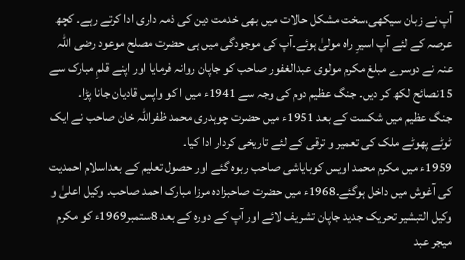آپ نے زبان سیکھی،سخت مشکل حالات میں بھی خدمت دین کی ذمہ داری ادا کرتے رہے۔ کچھ عرصہ کے لئے آپ اسیرِ راہ مولیٰ ہوئے۔آپ کی موجودگی میں ہی حضرت مصلح موعود رضی اللہ عنہ نے دوسرے مبلغ مکرم مولوی عبدالغفور صاحب کو جاپان روانہ فرمایا اور اپنے قلمِ مبارک سے 15نصائح لکھ کر دیں۔ جنگ عظیم دوم کی وجہ سے 1941ء میں ا کو واپس قادیان جانا پڑا۔
جنگ عظیم میں شکست کے بعد 1951ء میں حضرت چوہدری محمد ظفراللہ خان صاحب نے ایک ٹوٹے پھوٹے ملک کی تعمیر و ترقی کے لئے تاریخی کردار ادا کیا۔
1959ء میں مکرم محمد اویس کوبایاشی صاحب ربوہ گئے اور حصول تعلیم کے بعداسلام احمدیت کی آغوش میں داخل ہوگئے۔1968ء میں حضرت صاحبزادہ مرزا مبارک احمد صاحب۔ وکیل اعلیٰ و وکیل التبشیر تحریک جدید جاپان تشریف لائے اور آپ کے دورہ کے بعد 8ستمبر1969ء کو مکرم میجر عبد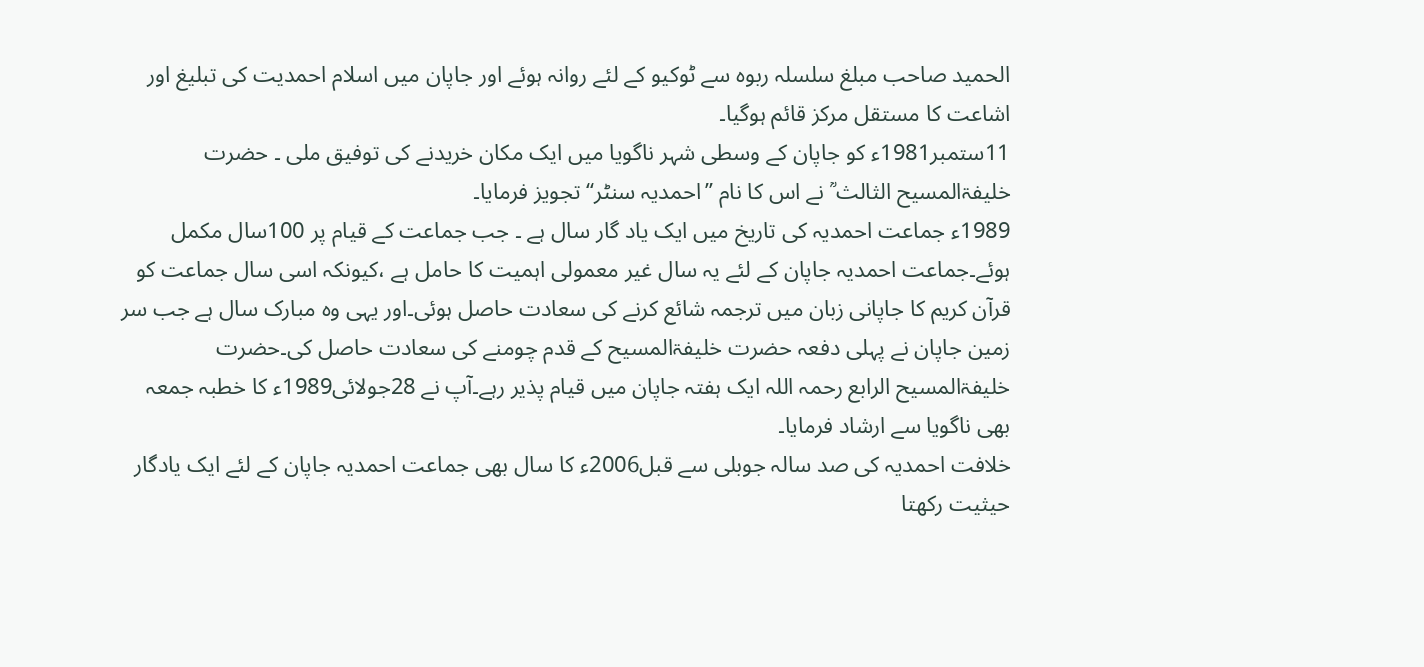الحمید صاحب مبلغ سلسلہ ربوہ سے ٹوکیو کے لئے روانہ ہوئے اور جاپان میں اسلام احمدیت کی تبلیغ اور اشاعت کا مستقل مرکز قائم ہوگیا۔
11ستمبر1981ء کو جاپان کے وسطی شہر ناگویا میں ایک مکان خریدنے کی توفیق ملی ۔ حضرت خلیفۃالمسیح الثالث ؒ نے اس کا نام ’’احمدیہ سنٹر‘‘ تجویز فرمایا۔
1989ء جماعت احمدیہ کی تاریخ میں ایک یاد گار سال ہے ۔ جب جماعت کے قیام پر 100سال مکمل ہوئے۔جماعت احمدیہ جاپان کے لئے یہ سال غیر معمولی اہمیت کا حامل ہے ،کیونکہ اسی سال جماعت کو قرآن کریم کا جاپانی زبان میں ترجمہ شائع کرنے کی سعادت حاصل ہوئی۔اور یہی وہ مبارک سال ہے جب سر زمین جاپان نے پہلی دفعہ حضرت خلیفۃالمسیح کے قدم چومنے کی سعادت حاصل کی۔حضرت خلیفۃالمسیح الرابع رحمہ اللہ ایک ہفتہ جاپان میں قیام پذیر رہے۔آپ نے 28جولائی1989ء کا خطبہ جمعہ بھی ناگویا سے ارشاد فرمایا۔
خلافت احمدیہ کی صد سالہ جوبلی سے قبل2006ء کا سال بھی جماعت احمدیہ جاپان کے لئے ایک یادگار حیثیت رکھتا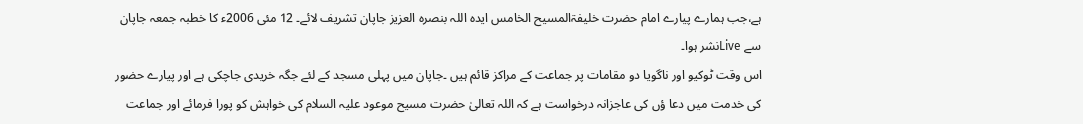ہے،جب ہمارے پیارے امام حضرت خلیفۃالمسیح الخامس ایدہ اللہ بنصرہ العزیز جاپان تشریف لائے۔ 12 مئی 2006ء کا خطبہ جمعہ جاپان سے Liveنشر ہوا۔
اس وقت ٹوکیو اور ناگویا دو مقامات پر جماعت کے مراکز قائم ہیں ۔جاپان میں پہلی مسجد کے لئے جگہ خریدی جاچکی ہے اور پیارے حضور کی خدمت میں دعا ؤں کی عاجزانہ درخواست ہے کہ اللہ تعالیٰ حضرت مسیح موعود علیہ السلام کی خواہش کو پورا فرمائے اور جماعت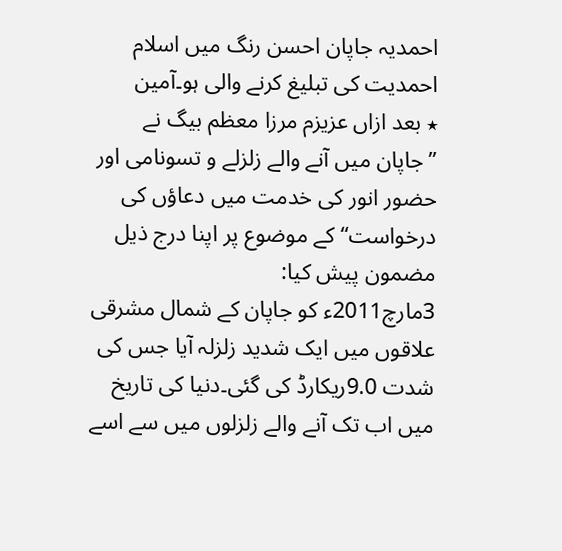احمدیہ جاپان احسن رنگ میں اسلام احمدیت کی تبلیغ کرنے والی ہو۔آمین
٭ بعد ازاں عزیزم مرزا معظم بیگ نے ’’جاپان میں آنے والے زلزلے و تسونامی اور حضور انور کی خدمت میں دعاؤں کی درخواست‘‘ کے موضوع پر اپنا درج ذیل مضمون پیش کیا:
3مارچ2011ء کو جاپان کے شمال مشرقی علاقوں میں ایک شدید زلزلہ آیا جس کی شدت 9.0ریکارڈ کی گئی۔دنیا کی تاریخ میں اب تک آنے والے زلزلوں میں سے اسے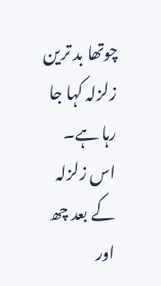چوتھا بد ترین زلزلہ کہا جا رہا ہے۔ اس زلزلہ کے بعد چھ اور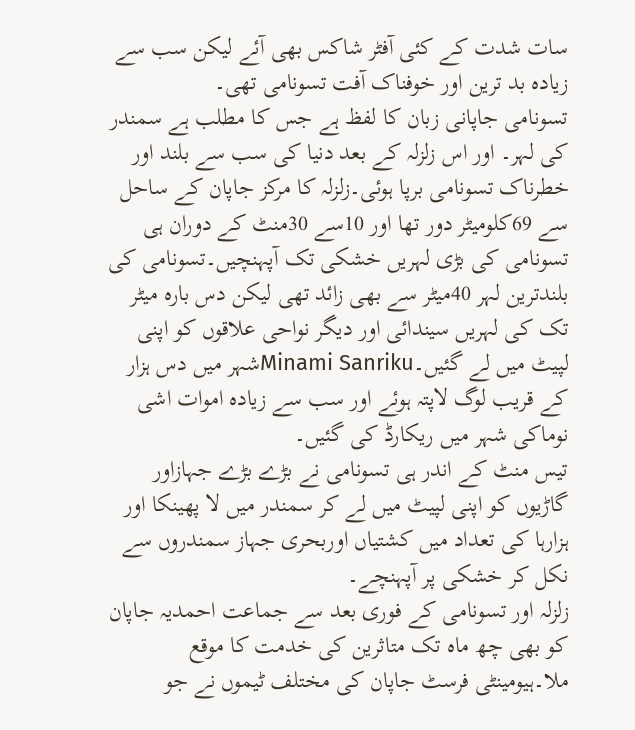سات شدت کے کئی آفٹر شاکس بھی آئے لیکن سب سے زیادہ بد ترین اور خوفناک آفت تسونامی تھی۔
تسونامی جاپانی زبان کا لفظ ہے جس کا مطلب ہے سمندر کی لہر۔ اور اس زلزلہ کے بعد دنیا کی سب سے بلند اور خطرناک تسونامی برپا ہوئی۔زلزلہ کا مرکز جاپان کے ساحل سے 69کلومیٹر دور تھا اور 10سے 30منٹ کے دوران ہی تسونامی کی بڑی لہریں خشکی تک آپہنچیں۔تسونامی کی بلندترین لہر 40میٹر سے بھی زائد تھی لیکن دس بارہ میٹر تک کی لہریں سیندائی اور دیگر نواحی علاقوں کو اپنی لپیٹ میں لے گئیں۔Minami Sanrikuشہر میں دس ہزار کے قریب لوگ لاپتہ ہوئے اور سب سے زیادہ اموات اشی نوماکی شہر میں ریکارڈ کی گئیں۔
تیس منٹ کے اندر ہی تسونامی نے بڑے بڑے جہازاور گاڑیوں کو اپنی لپیٹ میں لے کر سمندر میں لا پھینکا اور ہزارہا کی تعداد میں کشتیاں اوربحری جہاز سمندروں سے نکل کر خشکی پر آپہنچے۔
زلزلہ اور تسونامی کے فوری بعد سے جماعت احمدیہ جاپان کو بھی چھ ماہ تک متاثرین کی خدمت کا موقع ملا۔ہیومینٹی فرسٹ جاپان کی مختلف ٹیموں نے جو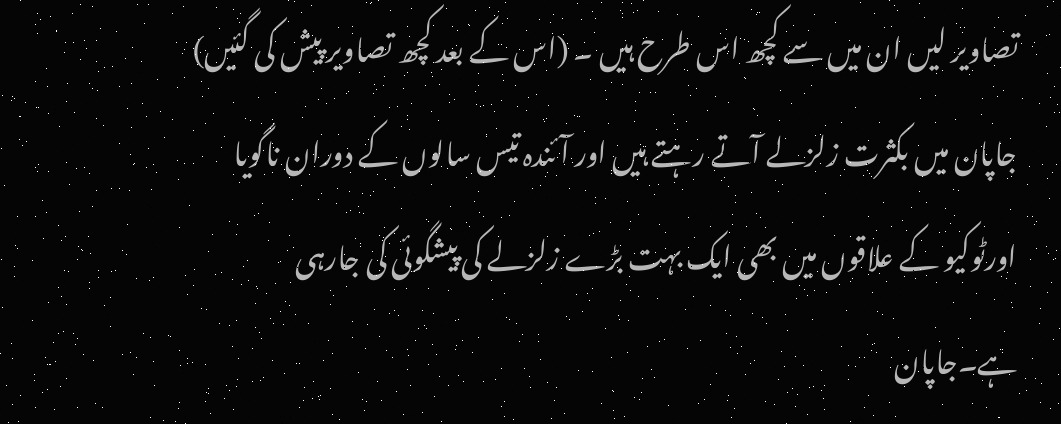تصاویر لیں ان میں سے کچھ اس طرح ہیں ۔ (اس کے بعد کچھ تصاویر پیش کی گئیں)
جاپان میں بکثرت زلزلے آتے رہتے ہیں اور آئندہ تیس سالوں کے دوران ناگویا اورٹوکیو کے علاقوں میں بھی ایک بہت بڑے زلزلے کی پیشگوئی کی جارہی ہے۔جاپان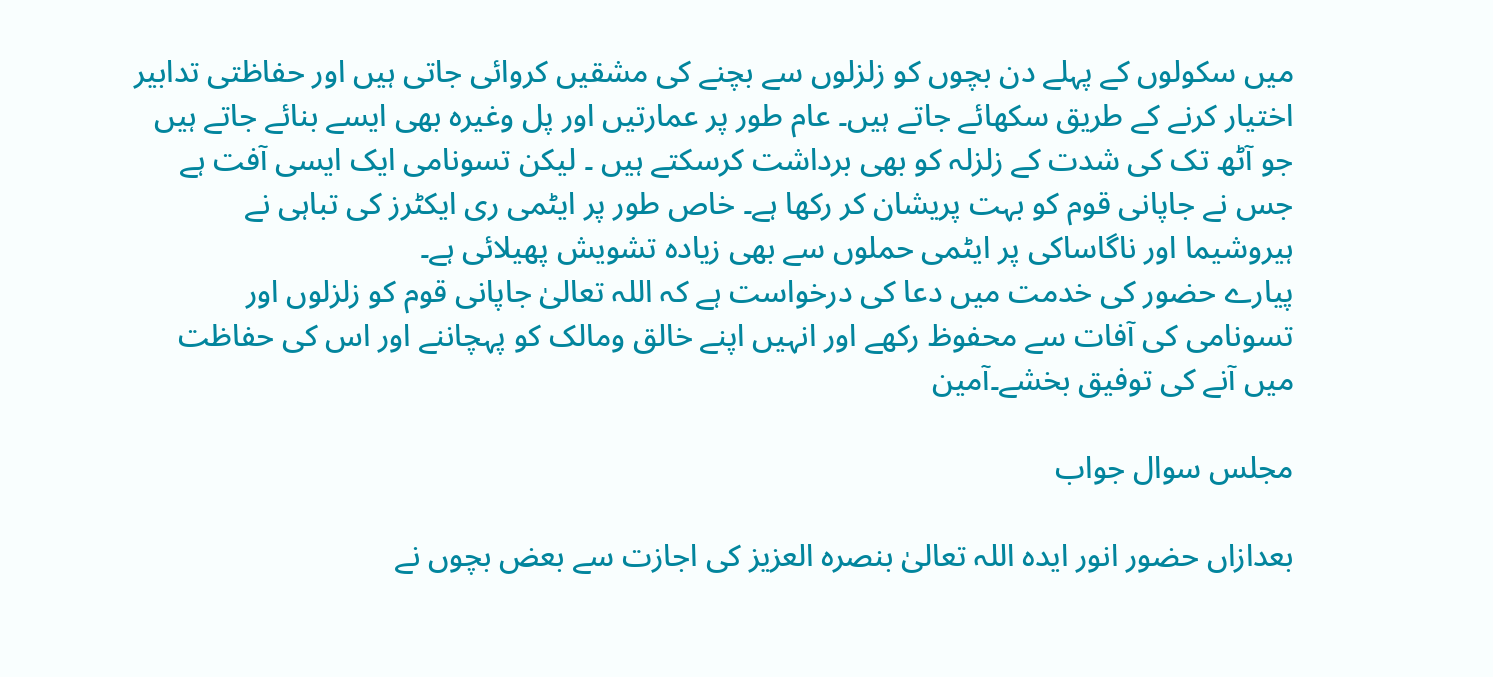میں سکولوں کے پہلے دن بچوں کو زلزلوں سے بچنے کی مشقیں کروائی جاتی ہیں اور حفاظتی تدابیر اختیار کرنے کے طریق سکھائے جاتے ہیں۔ عام طور پر عمارتیں اور پل وغیرہ بھی ایسے بنائے جاتے ہیں جو آٹھ تک کی شدت کے زلزلہ کو بھی برداشت کرسکتے ہیں ۔ لیکن تسونامی ایک ایسی آفت ہے جس نے جاپانی قوم کو بہت پریشان کر رکھا ہے۔ خاص طور پر ایٹمی ری ایکٹرز کی تباہی نے ہیروشیما اور ناگاساکی پر ایٹمی حملوں سے بھی زیادہ تشویش پھیلائی ہے۔
پیارے حضور کی خدمت میں دعا کی درخواست ہے کہ اللہ تعالیٰ جاپانی قوم کو زلزلوں اور تسونامی کی آفات سے محفوظ رکھے اور انہیں اپنے خالق ومالک کو پہچاننے اور اس کی حفاظت میں آنے کی توفیق بخشے۔آمین

مجلس سوال جواب

بعدازاں حضور انور ایدہ اللہ تعالیٰ بنصرہ العزیز کی اجازت سے بعض بچوں نے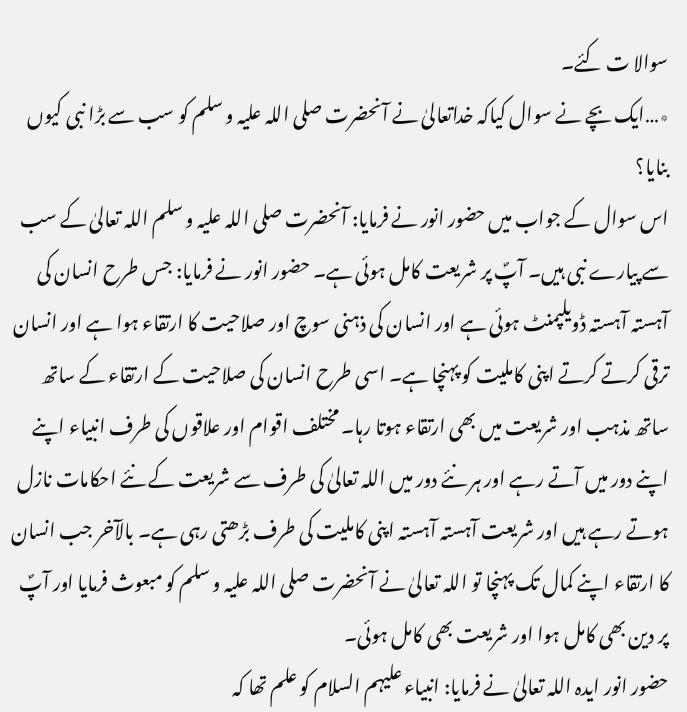سوالا ت کئے۔
٭…ایک بچے نے سوال کیاکہ خداتعالیٰ نے آنحضرت صلی اللہ علیہ و سلم کو سب سے بڑا نبی کیوں بنایا؟
اس سوال کے جواب میں حضور انور نے فرمایا: آنحضرت صلی اللہ علیہ و سلم اللہ تعالیٰ کے سب سے پیارے نبی ہیں۔ آپؐ پر شریعت کامل ہوئی ہے۔ حضور انور نے فرمایا: جس طرح انسان کی آہستہ آہستہ ڈویلپمنٹ ہوئی ہے اور انسان کی ذہنی سوچ اور صلاحیت کا ارتقاء ہوا ہے اور انسان ترقی کرتے کرتے اپنی کاملیت کو پہنچا ہے۔ اسی طرح انسان کی صلاحیت کے ارتقاء کے ساتھ ساتھ مذہب اور شریعت میں بھی ارتقاء ہوتا رہا۔ مختلف اقوام اور علاقوں کی طرف انبیاء اپنے اپنے دور میں آتے رہے اور ہر نئے دور میں اللہ تعالیٰ کی طرف سے شریعت کے نئے احکامات نازل ہوتے رہے ہیں اور شریعت آہستہ آہستہ اپنی کاملیت کی طرف بڑھتی رہی ہے۔ بالآخر جب انسان کا ارتقاء اپنے کمال تک پہنچا تو اللہ تعالیٰ نے آنحضرت صلی اللہ علیہ و سلم کو مبعوث فرمایا اور آپؐ پر دین بھی کامل ہوا اور شریعت بھی کامل ہوئی۔
حضور انور ایدہ اللہ تعالیٰ نے فرمایا: انبیاء علیہم السلام کو علم تھا کہ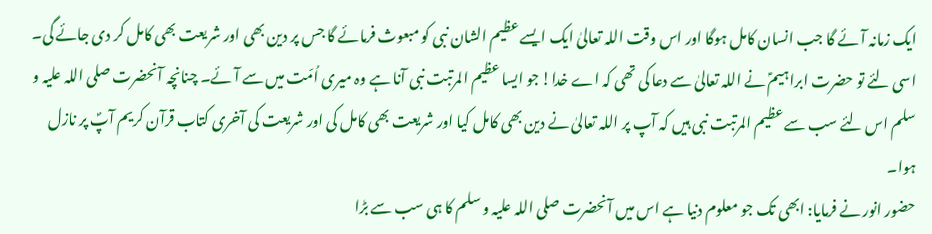ایک زمانہ آئے گا جب انسان کامل ہوگا اور اس وقت اللہ تعالیٰ ایک ایسے عظیم الشان نبی کو مبعوث فرمائے گا جس پر دین بھی اور شریعت بھی کامل کر دی جائے گی۔ اسی لئے تو حضرت ابراہیمؑ نے اللہ تعالیٰ سے دعا کی تھی کہ اے خدا! جو ایسا عظیم المرتبت نبی آنا ہے وہ میری اُمّت میں سے آئے۔ چنانچہ آنحضرت صلی اللہ علیہ و سلم اس لئے سب سے عظیم المرتبت نبی ہیں کہ آپ پر اللہ تعالیٰ نے دین بھی کامل کیا اور شریعت بھی کامل کی اور شریعت کی آخری کتاب قرآن کریم آپؐ پر نازل ہوا۔
حضور انور نے فرمایا: ابھی تک جو معلوم دنیا ہے اس میں آنحضرت صلی اللہ علیہ و سلم کا ہی سب سے بڑا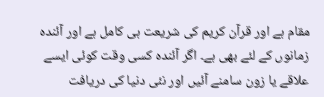مقام ہے اور قرآن کریم کی شریعت ہی کامل ہے اور آئندہ زمانوں کے لئے بھی ہے۔ اگر آئندہ کسی وقت کوئی ایسے علاقے یا زون سامنے آئیں اور نئی دنیا کی دریافت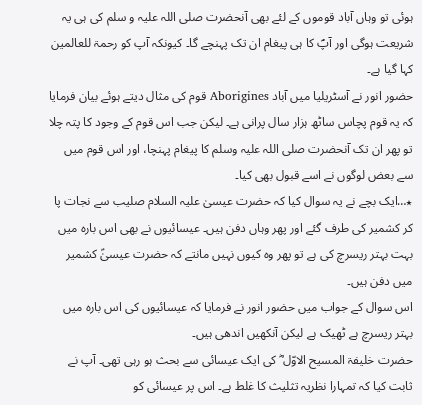ہوئی تو وہاں آباد قوموں کے لئے بھی آنحضرت صلی اللہ علیہ و سلم کی ہی یہ شریعت ہوگی اور آپؐ کا ہی پیغام ان تک پہنچے گا۔ کیونکہ آپ کو رحمۃ للعالمین کہا گیا ہے۔
حضور انور نے آسٹریلیا میں آباد Aborigines قوم کی مثال دیتے ہوئے بیان فرمایا کہ یہ قوم پچاس ساٹھ ہزار سال پرانی ہے۔ لیکن جب اس قوم کے وجود کا پتہ چلا تو پھر ان تک آنحضرت صلی اللہ علیہ وسلم کا پیغام پہنچا، اور اس قوم میں سے بعض لوگوں نے اسے قبول بھی کیا۔
٭…ایک بچے نے یہ سوال کیا کہ حضرت عیسیٰ علیہ السلام صلیب سے نجات پا کر کشمیر کی طرف گئے اور پھر وہاں دفن ہیں۔ عیسائیوں نے بھی اس بارہ میں بہت بہتر ریسرچ کی ہے تو پھر وہ کیوں نہیں مانتے کہ حضرت عیسیٰؑ کشمیر میں دفن ہیں۔
اس سوال کے جواب میں حضور انور نے فرمایا کہ عیسائیوں کی اس بارہ میں بہتر ریسرچ ہے ٹھیک ہے لیکن آنکھیں اندھی ہیں۔
حضرت خلیفۃ المسیح الاوّل ؓ کی ایک عیسائی سے بحث ہو رہی تھی۔ آپ نے ثابت کیا کہ تمہارا نظریہ تثلیث کا غلط ہے۔ اس پر عیسائی کو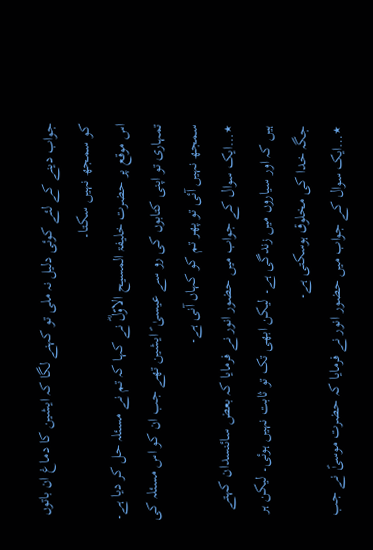جواب دینے کے لئے کوئی دلیل نہ ملی تو کہنے لگا کہ ایشین کا دماغ ان باتوں کو سمجھ نہیں سکتا۔
اس موقع پر حضرت خلیفۃ المسیح الاوّلؓ نے کہا کہ تم نے مسئلہ حل کر دیا ہے۔ تمہاری تو اپنی کتابوں کی رو سے عیسیٰ ؑ ایشین تھے جب ان کو اس مسئلہ کی سمجھ نہیں آئی تو پھر تم کو کہاں آنی ہے۔
٭…ایک سوال کے جواب میں حضور انور نے فرمایا کہ بعض سائنسدان کہتے ہیں کہ اور سیاروں میں زندگی ہے۔ لیکن ابھی تک تو ثابت نہیں ہوئی۔ لیکن ہر جگہ خدا کی مخلوق ہوسکتی ہے۔
٭…ایک سوال کے جواب میں حضور انور نے فرمایا کہ حضرت موسیٰؑ نے جب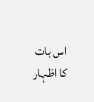اس بات کا اظہار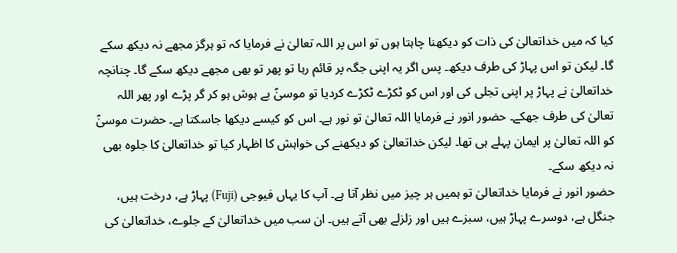کیا کہ میں خداتعالیٰ کی ذات کو دیکھنا چاہتا ہوں تو اس پر اللہ تعالیٰ نے فرمایا کہ تو ہرگز مجھے نہ دیکھ سکے گا۔ لیکن تو اس پہاڑ کی طرف دیکھ۔ پس اگر یہ اپنی جگہ پر قائم رہا تو پھر تو بھی مجھے دیکھ سکے گا۔ چنانچہ خداتعالیٰ نے پہاڑ پر اپنی تجلی کی اور اس کو ٹکڑے ٹکڑے کردیا تو موسیٰؑ بے ہوش ہو کر گر پڑے اور پھر اللہ تعالیٰ کی طرف جھکے۔ حضور انور نے فرمایا اللہ تعالیٰ تو نور ہے۔ اس کو کیسے دیکھا جاسکتا ہے۔ حضرت موسیٰؑ کو اللہ تعالیٰ پر ایمان پہلے ہی تھا۔ لیکن خداتعالیٰ کو دیکھنے کی خواہش کا اظہار کیا تو خداتعالیٰ کا جلوہ بھی نہ دیکھ سکے۔
حضور انور نے فرمایا خداتعالیٰ تو ہمیں ہر چیز میں نظر آتا ہے۔ آپ کا یہاں فیوجی (Fuji) پہاڑ ہے، درخت ہیں، جنگل ہے، دوسرے پہاڑ ہیں، سبزے ہیں اور زلزلے بھی آتے ہیں۔ ان سب میں خداتعالیٰ کے جلوے، خداتعالیٰ کی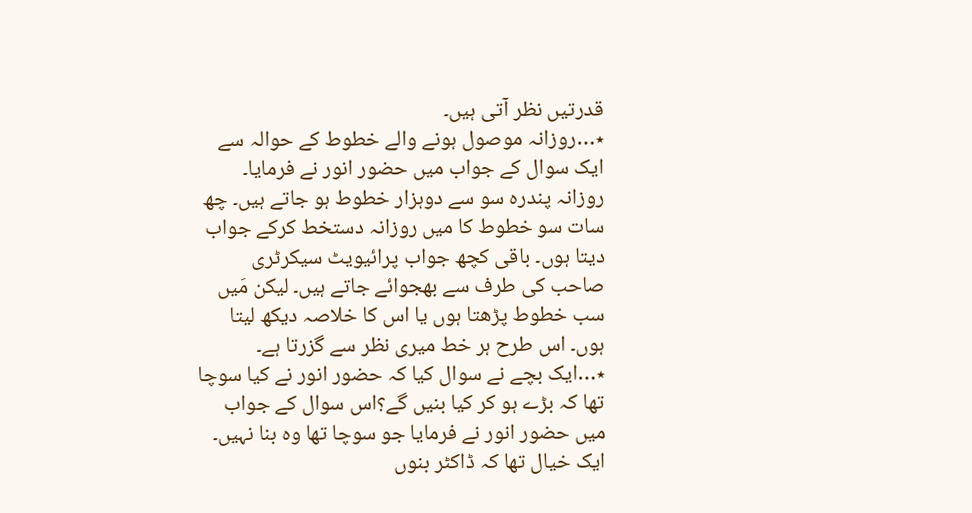قدرتیں نظر آتی ہیں۔
٭…روزانہ موصول ہونے والے خطوط کے حوالہ سے ایک سوال کے جواب میں حضور انور نے فرمایا۔ روزانہ پندرہ سو سے دوہزار خطوط ہو جاتے ہیں۔ چھ سات سو خطوط کا میں روزانہ دستخط کرکے جواب دیتا ہوں۔ باقی کچھ جواب پرائیویٹ سیکرٹری صاحب کی طرف سے بھجوائے جاتے ہیں۔ لیکن مَیں سب خطوط پڑھتا ہوں یا اس کا خلاصہ دیکھ لیتا ہوں۔ اس طرح ہر خط میری نظر سے گزرتا ہے۔
٭…ایک بچے نے سوال کیا کہ حضور انور نے کیا سوچا تھا کہ بڑے ہو کر کیا بنیں گے؟اس سوال کے جواب میں حضور انور نے فرمایا جو سوچا تھا وہ بنا نہیں۔ ایک خیال تھا کہ ڈاکٹر بنوں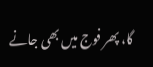گا، پھر فوج میں بھی جانے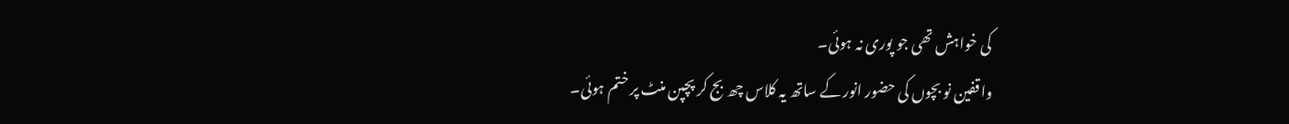کی خواہش تھی جو پوری نہ ہوئی۔
واقفین نو بچوں کی حضور انور کے ساتھ یہ کلاس چھ بج کر پچپن منٹ پر ختم ہوئی۔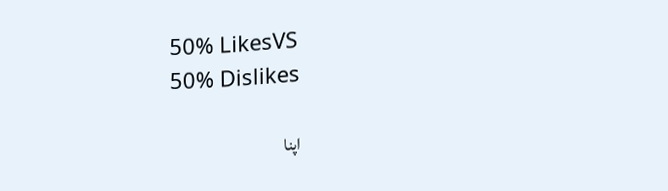50% LikesVS
50% Dislikes

اپنا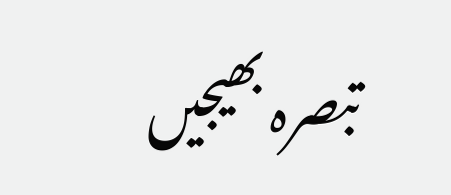تبصرہ بھیجیں